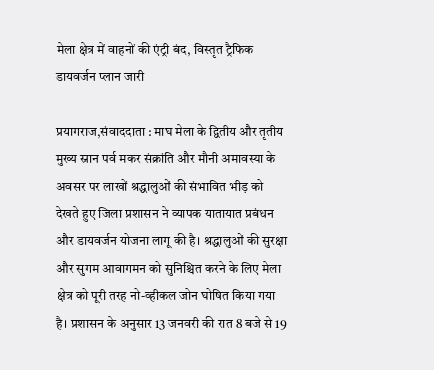मेला क्षेत्र में वाहनों की एंट्री बंद, विस्तृत ट्रैफिक डायवर्जन प्लान जारी

प्रयागराज,संवाददाता : माघ मेला के द्वितीय और तृतीय मुख्य स्नान पर्व मकर संक्रांति और मौनी अमावस्या के अवसर पर लाखों श्रद्धालुओं की संभावित भीड़ को देखते हुए जिला प्रशासन ने व्यापक यातायात प्रबंधन और डायवर्जन योजना लागू की है। श्रद्धालुओं की सुरक्षा और सुगम आवागमन को सुनिश्चित करने के लिए मेला क्षेत्र को पूरी तरह नो-व्हीकल जोन घोषित किया गया है। प्रशासन के अनुसार 13 जनवरी की रात 8 बजे से 19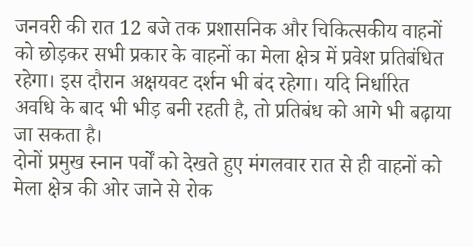जनवरी की रात 12 बजे तक प्रशासनिक और चिकित्सकीय वाहनों को छोड़कर सभी प्रकार के वाहनों का मेला क्षेत्र में प्रवेश प्रतिबंधित रहेगा। इस दौरान अक्षयवट दर्शन भी बंद रहेगा। यदि निर्धारित अवधि के बाद भी भीड़ बनी रहती है, तो प्रतिबंध को आगे भी बढ़ाया जा सकता है।
दोनों प्रमुख स्नान पर्वों को देखते हुए मंगलवार रात से ही वाहनों को मेला क्षेत्र की ओर जाने से रोक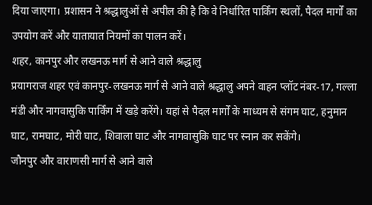दिया जाएगा। प्रशासन ने श्रद्धालुओं से अपील की है कि वे निर्धारित पार्किंग स्थलों, पैदल मार्गों का उपयोग करें और यातायात नियमों का पालन करें।
शहर, कानपुर और लखनऊ मार्ग से आने वाले श्रद्धालु
प्रयागराज शहर एवं कानपुर-लखनऊ मार्ग से आने वाले श्रद्धालु अपने वाहन प्लॉट नंबर-17, गल्ला मंडी और नागवासुकि पार्किंग में खड़े करेंगे। यहां से पैदल मार्गों के माध्यम से संगम घाट, हनुमान घाट, रामघाट, मोरी घाट, शिवाला घाट और नागवासुकि घाट पर स्नान कर सकेंगे।
जौनपुर और वाराणसी मार्ग से आने वाले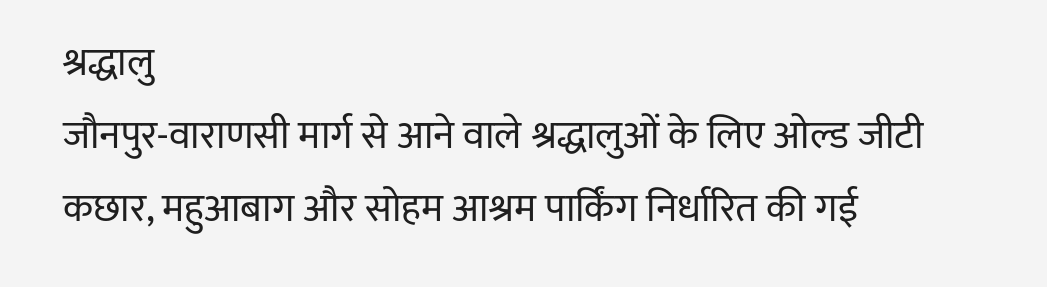श्रद्धालु
जौनपुर-वाराणसी मार्ग से आने वाले श्रद्धालुओं के लिए ओल्ड जीटी कछार, महुआबाग और सोहम आश्रम पार्किंग निर्धारित की गई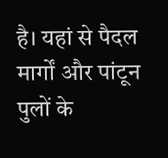है। यहां से पैदल मार्गों और पांटून पुलों के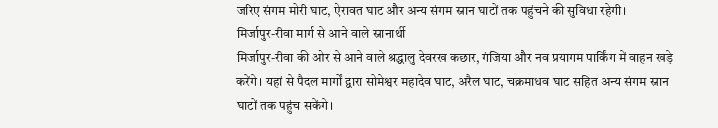जरिए संगम मोरी घाट, ऐरावत घाट और अन्य संगम स्नान घाटों तक पहुंचने की सुविधा रहेगी।
मिर्जापुर-रीवा मार्ग से आने वाले स्नानार्थी
मिर्जापुर-रीवा की ओर से आने वाले श्रद्धालु देवरख कछार, गंजिया और नव प्रयागम पार्किंग में वाहन खड़े करेंगे। यहां से पैदल मार्गों द्वारा सोमेश्वर महादेव घाट, अरैल घाट, चक्रमाधव घाट सहित अन्य संगम स्नान घाटों तक पहुंच सकेंगे।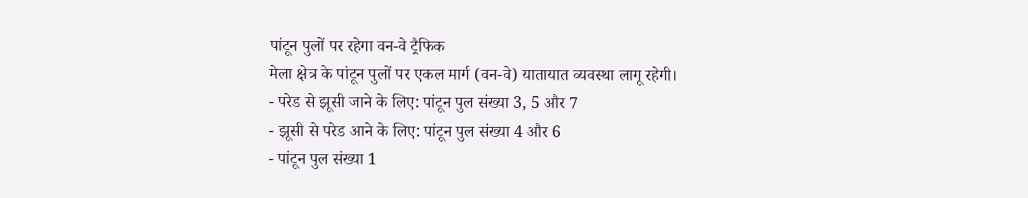पांटून पुलों पर रहेगा वन-वे ट्रैफिक
मेला क्षेत्र के पांटून पुलों पर एकल मार्ग (वन-वे) यातायात व्यवस्था लागू रहेगी।
- परेड से झूसी जाने के लिए: पांटून पुल संख्या 3, 5 और 7
- झूसी से परेड आने के लिए: पांटून पुल संख्या 4 और 6
- पांटून पुल संख्या 1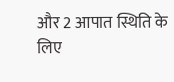और 2 आपात स्थिति के लिए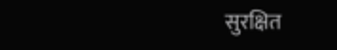सुरक्षित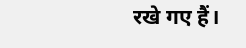रखे गए हैं।